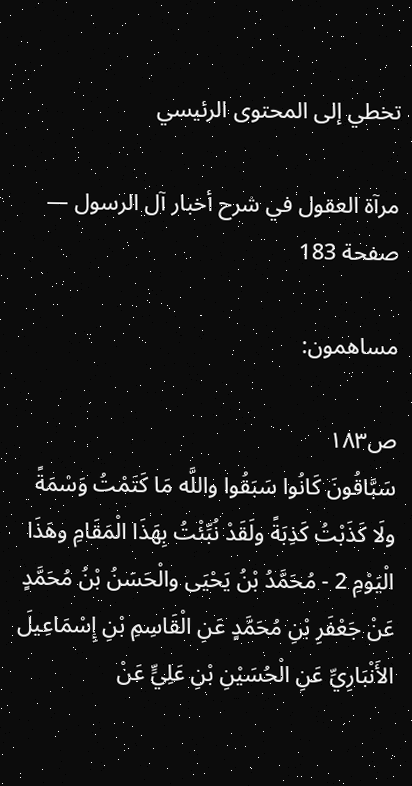تخطي إلى المحتوى الرئيسي

مرآة العقول في شرح أخبار آل الرسول — صفحة 183

مساهمون:

ص١٨٣
سَبَّاقُونَ كَانُوا سَبَقُوا واللَّه مَا كَتَمْتُ وَسْمَةً ولَا كَذَبْتُ كَذِبَةً ولَقَدْ نُبِّئْتُ بِهَذَا الْمَقَامِ وهَذَا الْيَوْمِ 2 - مُحَمَّدُ بْنُ يَحْيَى والْحَسَنُ بْنُ مُحَمَّدٍ عَنْ جَعْفَرِ بْنِ مُحَمَّدٍ عَنِ الْقَاسِمِ بْنِ إِسْمَاعِيلَ الأَنْبَارِيِّ عَنِ الْحُسَيْنِ بْنِ عَلِيٍّ عَنْ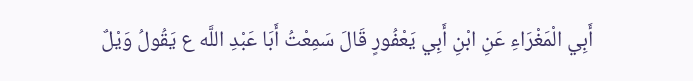أَبِي الْمَغْرَاءِ عَنِ ابْنِ أَبِي يَعْفُورٍ قَالَ سَمِعْتُ أَبَا عَبْدِ اللَّه ع يَقُولُ وَيْلٌ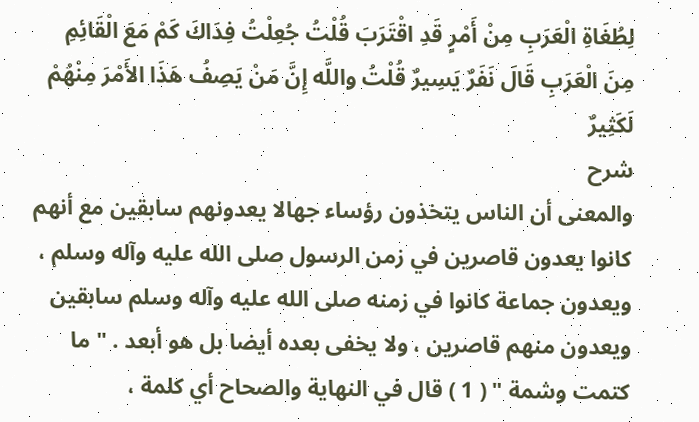لِطُغَاةِ الْعَرَبِ مِنْ أَمْرٍ قَدِ اقْتَرَبَ قُلْتُ جُعِلْتُ فِدَاكَ كَمْ مَعَ الْقَائِمِ مِنَ الْعَرَبِ قَالَ نَفَرٌ يَسِيرٌ قُلْتُ واللَّه إِنَّ مَنْ يَصِفُ هَذَا الأَمْرَ مِنْهُمْ لَكَثِيرٌ
شرح
والمعنى أن الناس يتخذون رؤساء جهالا يعدونهم سابقين مع أنهم كانوا يعدون قاصرين في زمن الرسول صلى الله عليه وآله وسلم ، ويعدون جماعة كانوا في زمنه صلى الله عليه وآله وسلم سابقين ويعدون منهم قاصرين ، ولا يخفى بعده أيضا بل هو أبعد . " ما كتمت وشمة " ( 1 ) قال في النهاية والصحاح أي كلمة ،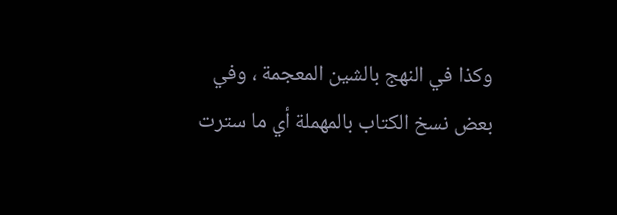وكذا في النهج بالشين المعجمة ، وفي بعض نسخ الكتاب بالمهملة أي ما سترت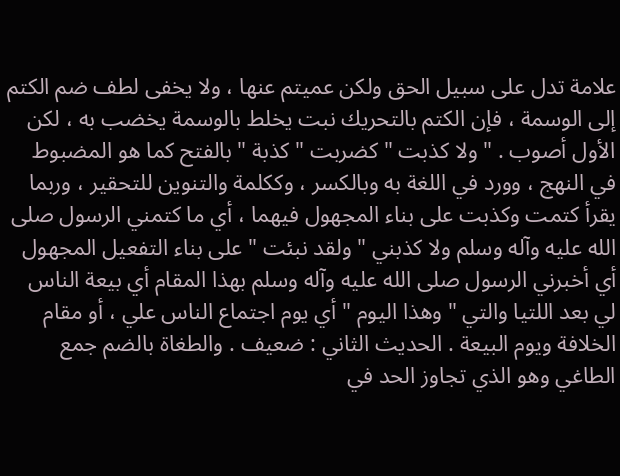علامة تدل على سبيل الحق ولكن عميتم عنها ، ولا يخفى لطف ضم الكتم إلى الوسمة ، فإن الكتم بالتحريك نبت يخلط بالوسمة يخضب به ، لكن الأول أصوب . " ولا كذبت " كضربت " كذبة " بالفتح كما هو المضبوط في النهج ، وورد في اللغة به وبالكسر ، وككلمة والتنوين للتحقير ، وربما يقرأ كتمت وكذبت على بناء المجهول فيهما ، أي ما كتمني الرسول صلى الله عليه وآله وسلم ولا كذبني " ولقد نبئت " على بناء التفعيل المجهول أي أخبرني الرسول صلى الله عليه وآله وسلم بهذا المقام أي بيعة الناس لي بعد اللتيا والتي " وهذا اليوم " أي يوم اجتماع الناس علي ، أو مقام الخلافة ويوم البيعة . الحديث الثاني : ضعيف . والطغاة بالضم جمع الطاغي وهو الذي تجاوز الحد في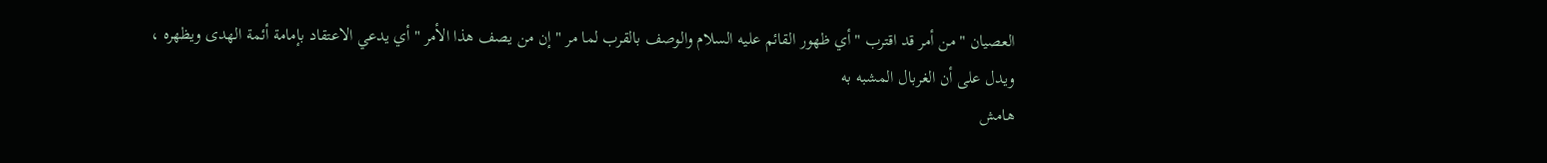العصيان " من أمر قد اقترب " أي ظهور القائم عليه السلام والوصف بالقرب لما مر " إن من يصف هذا الأمر " أي يدعي الاعتقاد بإمامة أئمة الهدى ويظهره ، ويدل على أن الغربال المشبه به
هامش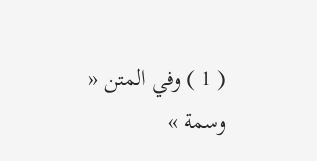( 1 ) وفي المتن « وسمة »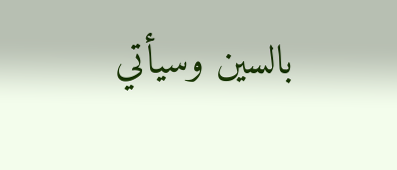بالسين وسيأتي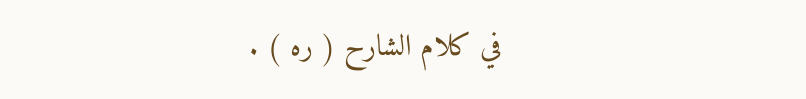في كلام الشارح ( ره ) .